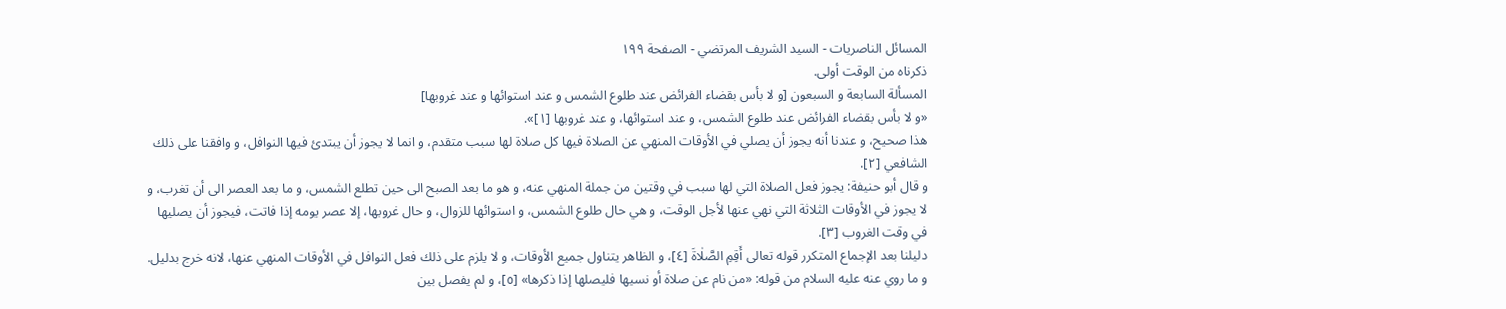المسائل الناصريات - السيد الشريف المرتضي - الصفحة ١٩٩
ذكرناه من الوقت أولى.
المسألة السابعة و السبعون [و لا بأس بقضاء الفرائض عند طلوع الشمس و عند استوائها و عند غروبها]
«و لا بأس بقضاء الفرائض عند طلوع الشمس، و عند استوائها، و عند غروبها [١]».
هذا صحيح، و عندنا أنه يجوز أن يصلي في الأوقات المنهي عن الصلاة فيها كل صلاة لها سبب متقدم، و انما لا يجوز أن يبتدئ فيها النوافل، و وافقنا على ذلك الشافعي [٢].
و قال أبو حنيفة: يجوز فعل الصلاة التي لها سبب في وقتين من جملة المنهي عنه، و هو ما بعد الصبح الى حين تطلع الشمس، و ما بعد العصر الى أن تغرب، و لا يجوز في الأوقات الثلاثة التي نهي عنها لأجل الوقت، و هي حال طلوع الشمس، و استوائها للزوال، و حال غروبها، إلا عصر يومه إذا فاتت، فيجوز أن يصليها في وقت الغروب [٣].
دليلنا بعد الإجماع المتكرر قوله تعالى أَقِمِ الصَّلٰاةَ [٤]، و الظاهر يتناول جميع الأوقات، و لا يلزم على ذلك فعل النوافل في الأوقات المنهي عنها، لانه خرج بدليل.
و ما روي عنه عليه السلام من قوله: «من نام عن صلاة أو نسيها فليصلها إذا ذكرها» [٥]، و لم يفصل بين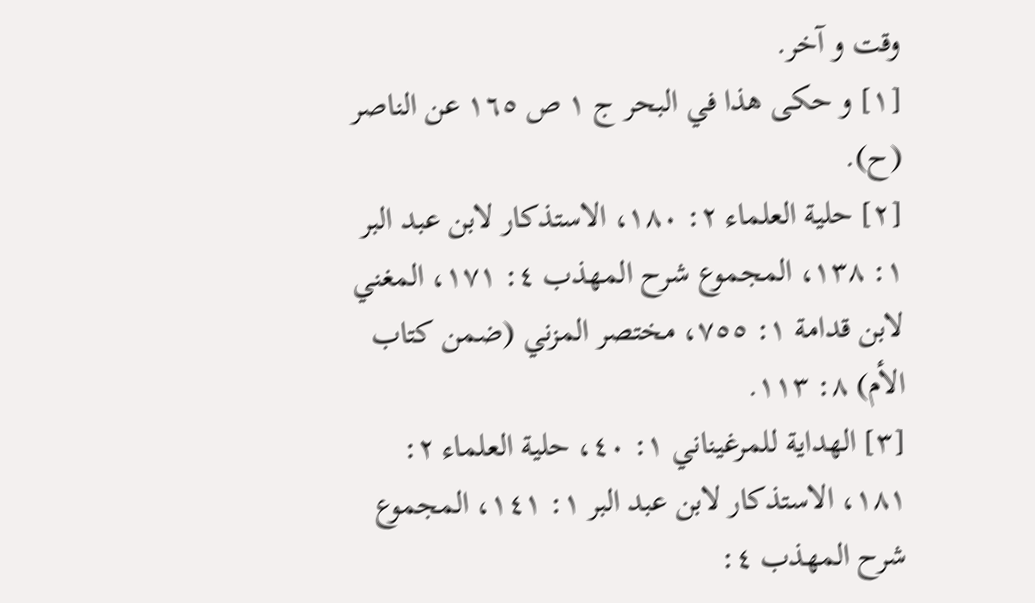وقت و آخر.
[١] و حكى هذا في البحر ج ١ ص ١٦٥ عن الناصر (ح).
[٢] حلية العلماء ٢: ١٨٠، الاستذكار لابن عبد البر ١: ١٣٨، المجموع شرح المهذب ٤: ١٧١، المغني لابن قدامة ١: ٧٥٥، مختصر المزني (ضمن كتاب الأم) ٨: ١١٣.
[٣] الهداية للمرغيناني ١: ٤٠، حلية العلماء ٢: ١٨١، الاستذكار لابن عبد البر ١: ١٤١، المجموع شرح المهذب ٤: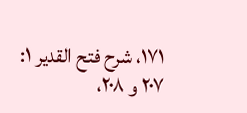١٧١، شرح فتح القدير ١: ٢٠٧ و ٢٠٨،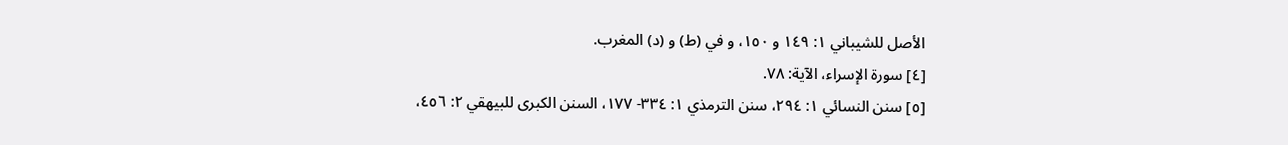الأصل للشيباني ١: ١٤٩ و ١٥٠، و في (ط) و (د) المغرب.
[٤] سورة الإسراء، الآية: ٧٨.
[٥] سنن النسائي ١: ٢٩٤، سنن الترمذي ١: ٣٣٤- ١٧٧، السنن الكبرى للبيهقي ٢: ٤٥٦،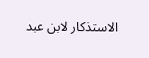الاستذكار لابن عبد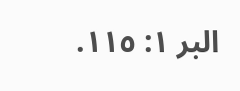البر ١: ١١٥.